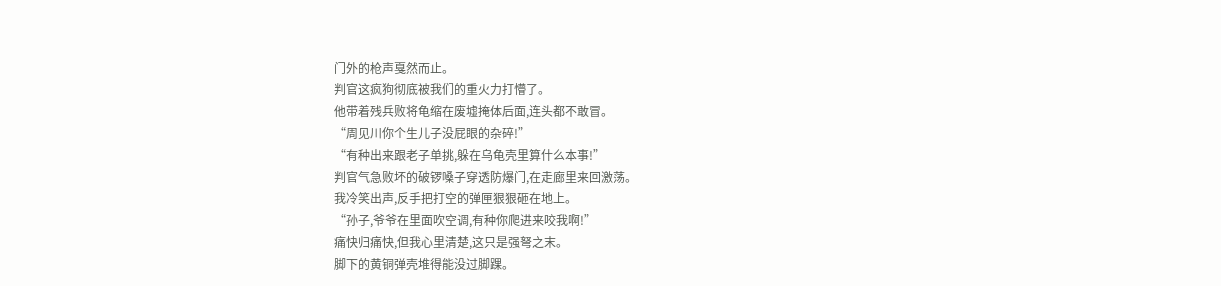门外的枪声戛然而止。
判官这疯狗彻底被我们的重火力打懵了。
他带着残兵败将龟缩在废墟掩体后面,连头都不敢冒。
“周见川你个生儿子没屁眼的杂碎!”
“有种出来跟老子单挑,躲在乌龟壳里算什么本事!”
判官气急败坏的破锣嗓子穿透防爆门,在走廊里来回激荡。
我冷笑出声,反手把打空的弹匣狠狠砸在地上。
“孙子,爷爷在里面吹空调,有种你爬进来咬我啊!”
痛快归痛快,但我心里清楚,这只是强弩之末。
脚下的黄铜弹壳堆得能没过脚踝。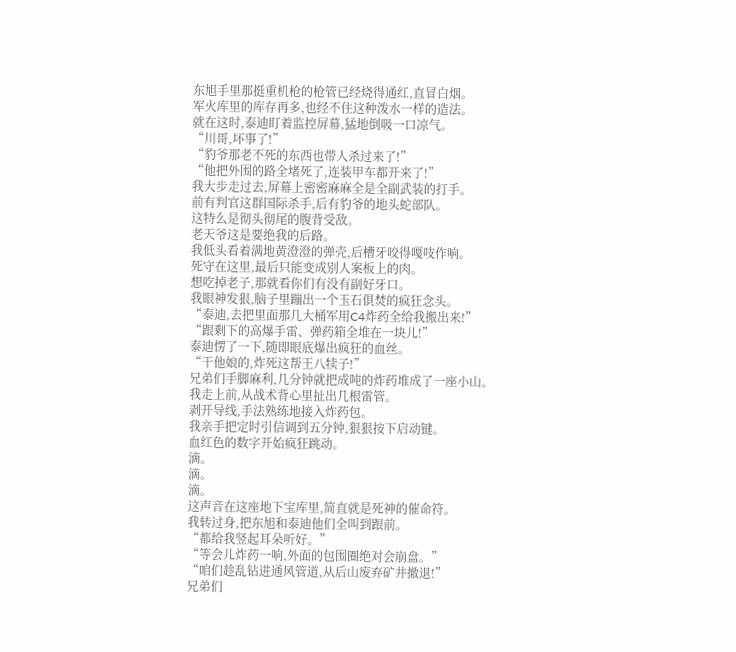东旭手里那挺重机枪的枪管已经烧得通红,直冒白烟。
军火库里的库存再多,也经不住这种泼水一样的造法。
就在这时,泰迪盯着监控屏幕,猛地倒吸一口凉气。
“川哥,坏事了!”
“豹爷那老不死的东西也带人杀过来了!”
“他把外围的路全堵死了,连装甲车都开来了!”
我大步走过去,屏幕上密密麻麻全是全副武装的打手。
前有判官这群国际杀手,后有豹爷的地头蛇部队。
这特么是彻头彻尾的腹背受敌。
老天爷这是要绝我的后路。
我低头看着满地黄澄澄的弹壳,后槽牙咬得嘎吱作响。
死守在这里,最后只能变成别人案板上的肉。
想吃掉老子,那就看你们有没有副好牙口。
我眼神发狠,脑子里蹦出一个玉石俱焚的疯狂念头。
“泰迪,去把里面那几大桶军用C4炸药全给我搬出来!”
“跟剩下的高爆手雷、弹药箱全堆在一块儿!”
泰迪愣了一下,随即眼底爆出疯狂的血丝。
“干他娘的,炸死这帮王八犊子!”
兄弟们手脚麻利,几分钟就把成吨的炸药堆成了一座小山。
我走上前,从战术背心里扯出几根雷管。
剥开导线,手法熟练地接入炸药包。
我亲手把定时引信调到五分钟,狠狠按下启动键。
血红色的数字开始疯狂跳动。
滴。
滴。
滴。
这声音在这座地下宝库里,简直就是死神的催命符。
我转过身,把东旭和泰迪他们全叫到跟前。
“都给我竖起耳朵听好。”
“等会儿炸药一响,外面的包围圈绝对会崩盘。”
“咱们趁乱钻进通风管道,从后山废弃矿井撤退!”
兄弟们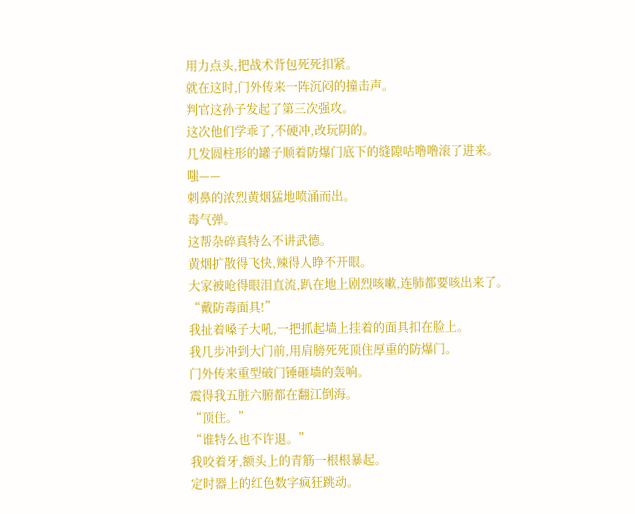用力点头,把战术背包死死扣紧。
就在这时,门外传来一阵沉闷的撞击声。
判官这孙子发起了第三次强攻。
这次他们学乖了,不硬冲,改玩阴的。
几发圆柱形的罐子顺着防爆门底下的缝隙咕噜噜滚了进来。
嗤——
刺鼻的浓烈黄烟猛地喷涌而出。
毒气弹。
这帮杂碎真特么不讲武德。
黄烟扩散得飞快,辣得人睁不开眼。
大家被呛得眼泪直流,趴在地上剧烈咳嗽,连肺都要咳出来了。
“戴防毒面具!”
我扯着嗓子大吼,一把抓起墙上挂着的面具扣在脸上。
我几步冲到大门前,用肩膀死死顶住厚重的防爆门。
门外传来重型破门锤砸墙的轰响。
震得我五脏六腑都在翻江倒海。
“顶住。”
“谁特么也不许退。”
我咬着牙,额头上的青筋一根根暴起。
定时器上的红色数字疯狂跳动。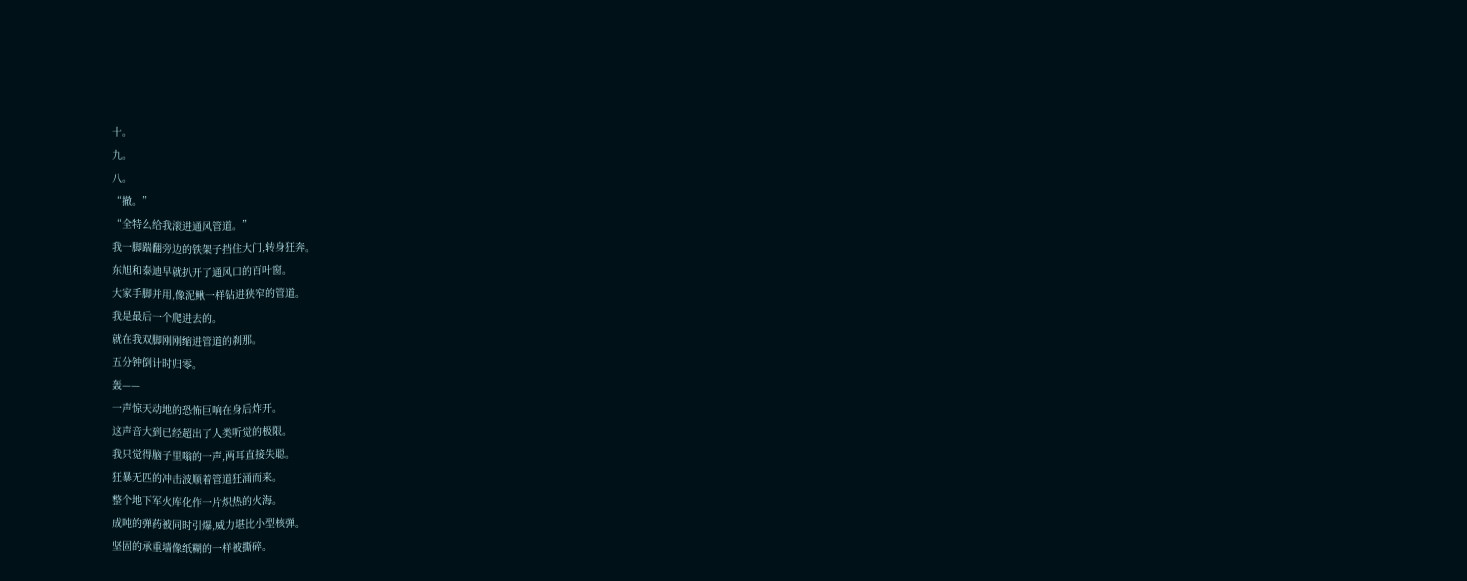十。
九。
八。
“撤。”
“全特么给我滚进通风管道。”
我一脚踹翻旁边的铁架子挡住大门,转身狂奔。
东旭和泰迪早就扒开了通风口的百叶窗。
大家手脚并用,像泥鳅一样钻进狭窄的管道。
我是最后一个爬进去的。
就在我双脚刚刚缩进管道的刹那。
五分钟倒计时归零。
轰——
一声惊天动地的恐怖巨响在身后炸开。
这声音大到已经超出了人类听觉的极限。
我只觉得脑子里嗡的一声,两耳直接失聪。
狂暴无匹的冲击波顺着管道狂涌而来。
整个地下军火库化作一片炽热的火海。
成吨的弹药被同时引爆,威力堪比小型核弹。
坚固的承重墙像纸糊的一样被撕碎。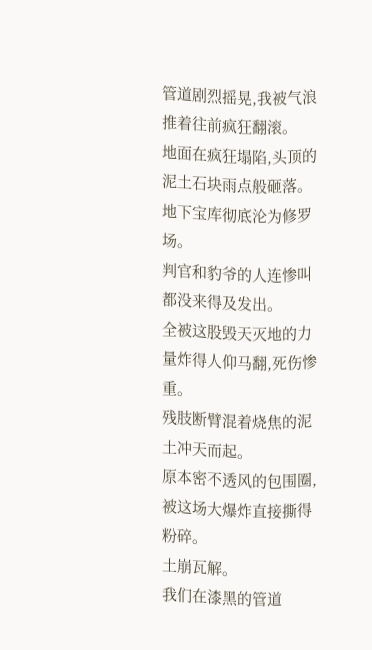管道剧烈摇晃,我被气浪推着往前疯狂翻滚。
地面在疯狂塌陷,头顶的泥土石块雨点般砸落。
地下宝库彻底沦为修罗场。
判官和豹爷的人连惨叫都没来得及发出。
全被这股毁天灭地的力量炸得人仰马翻,死伤惨重。
残肢断臂混着烧焦的泥土冲天而起。
原本密不透风的包围圈,被这场大爆炸直接撕得粉碎。
土崩瓦解。
我们在漆黑的管道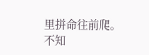里拼命往前爬。
不知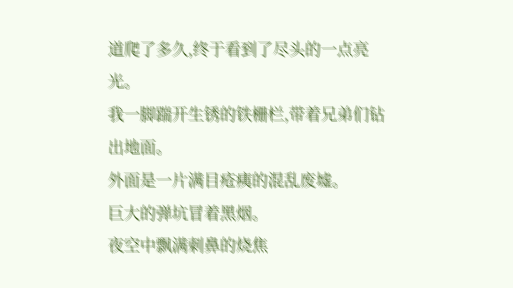道爬了多久,终于看到了尽头的一点亮光。
我一脚踹开生锈的铁栅栏,带着兄弟们钻出地面。
外面是一片满目疮痍的混乱废墟。
巨大的弹坑冒着黑烟。
夜空中飘满刺鼻的烧焦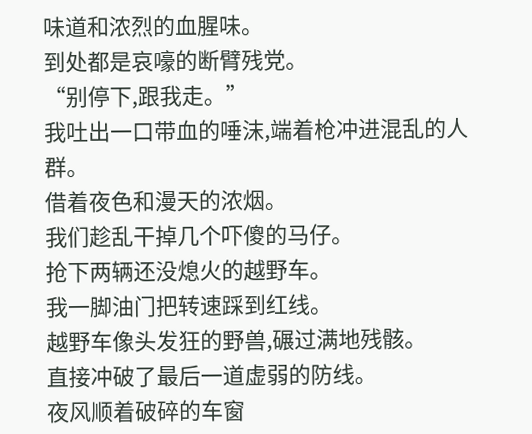味道和浓烈的血腥味。
到处都是哀嚎的断臂残党。
“别停下,跟我走。”
我吐出一口带血的唾沫,端着枪冲进混乱的人群。
借着夜色和漫天的浓烟。
我们趁乱干掉几个吓傻的马仔。
抢下两辆还没熄火的越野车。
我一脚油门把转速踩到红线。
越野车像头发狂的野兽,碾过满地残骸。
直接冲破了最后一道虚弱的防线。
夜风顺着破碎的车窗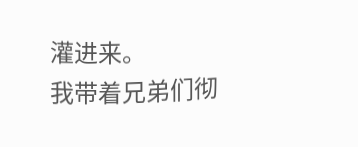灌进来。
我带着兄弟们彻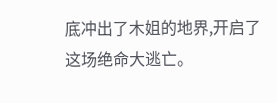底冲出了木姐的地界,开启了这场绝命大逃亡。